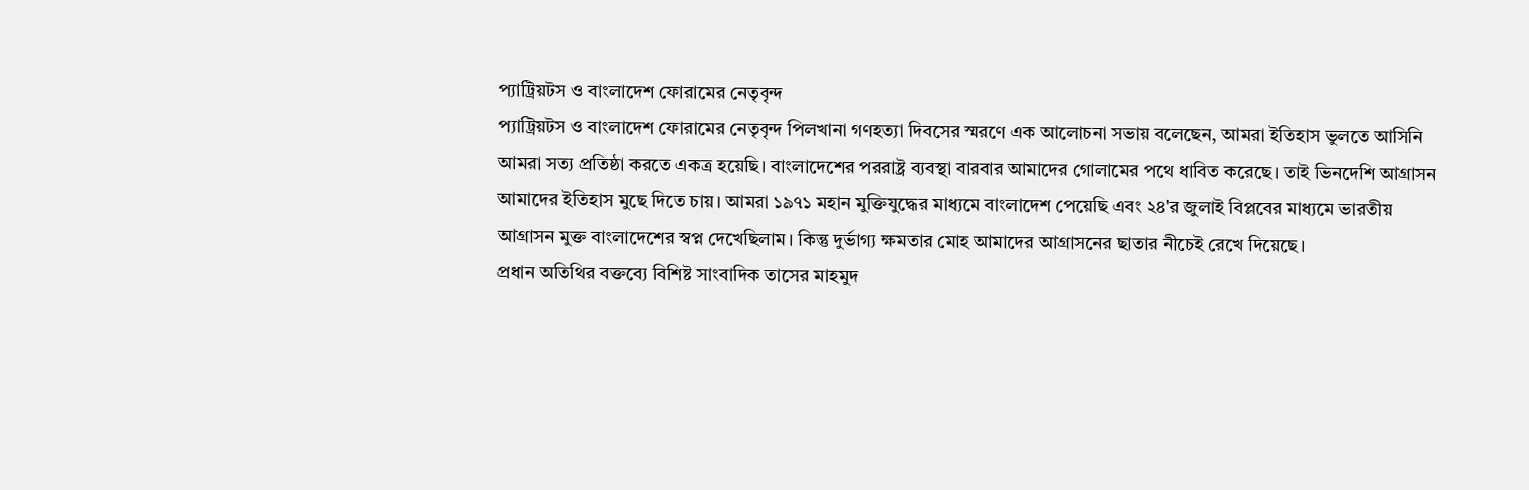প্যাট্রিয়টস ও বাংলাদেশ ফোরামের নেতৃবৃন্দ
প্যাট্রিয়টস ও বাংলাদেশ ফোরামের নেতৃবৃন্দ পিলখানা গণহত্যা দিবসের স্মরণে এক আলোচনা সভায় বলেছেন, আমরা ইতিহাস ভুলতে আসিনি আমরা সত্য প্রতিষ্ঠা করতে একত্র হয়েছি। বাংলাদেশের পররাষ্ট্র ব্যবস্থা বারবার আমাদের গোলামের পথে ধাবিত করেছে। তাই ভিনদেশি আগ্রাসন আমাদের ইতিহাস মুছে দিতে চায়। আমরা ১৯৭১ মহান মুক্তিযুদ্ধের মাধ্যমে বাংলাদেশ পেয়েছি এবং ২৪'র জুলাই বিপ্লবের মাধ্যমে ভারতীয় আগ্রাসন মুক্ত বাংলাদেশের স্বপ্ন দেখেছিলাম। কিন্তু দুর্ভাগ্য ক্ষমতার মোহ আমাদের আগ্রাসনের ছাতার নীচেই রেখে দিয়েছে।
প্রধান অতিথির বক্তব্যে বিশিষ্ট সাংবাদিক তাসের মাহমুদ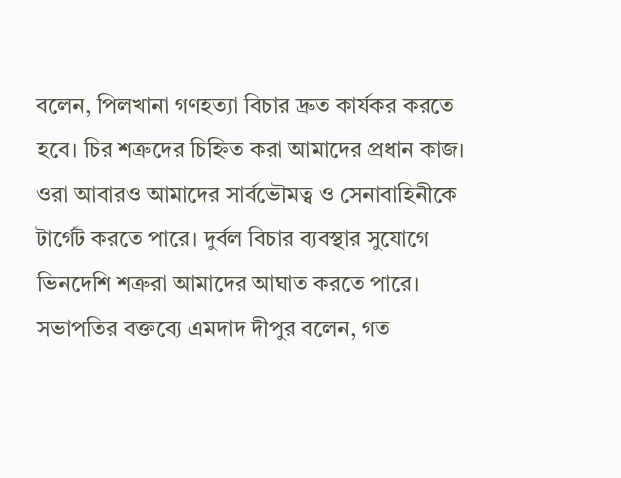বলেন, পিলখানা গণহত্যা বিচার দ্রুত কার্যকর করতে হবে। চির শত্রুদের চিহ্নিত করা আমাদের প্রধান কাজ। ওরা আবারও আমাদের সার্বভৌমত্ব ও সেনাবাহিনীকে টার্গেট করতে পারে। দুর্বল বিচার ব্যবস্থার সুযোগে ভিনদেশি শত্রুরা আমাদের আঘাত করতে পারে।
সভাপতির বক্তব্যে এমদাদ দীপুর বলেন, গত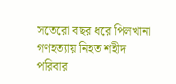সতেরো বছর ধরে পিলখানা গণহত্যায় নিহত শহীদ পরিবার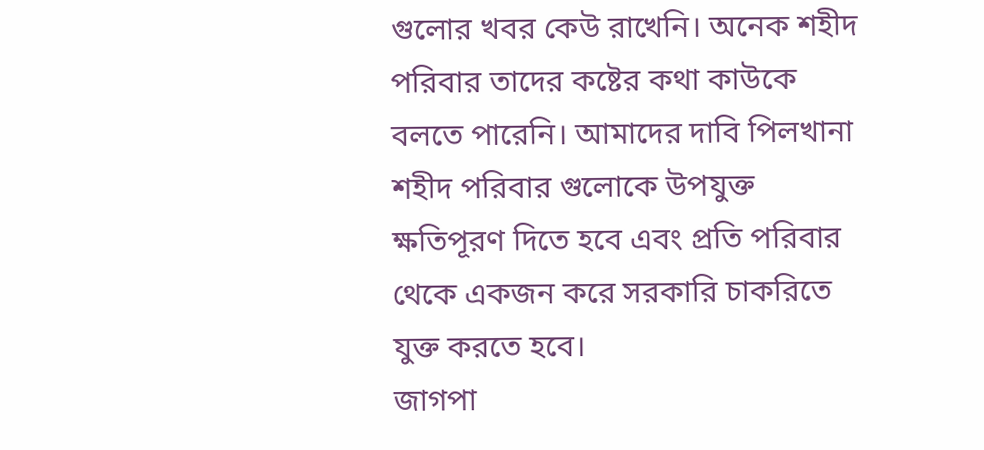গুলোর খবর কেউ রাখেনি। অনেক শহীদ পরিবার তাদের কষ্টের কথা কাউকে বলতে পারেনি। আমাদের দাবি পিলখানা শহীদ পরিবার গুলোকে উপযুক্ত ক্ষতিপূরণ দিতে হবে এবং প্রতি পরিবার থেকে একজন করে সরকারি চাকরিতে যুক্ত করতে হবে।
জাগপা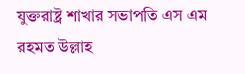যুক্তরাষ্ট্র শাখার সভাপতি এস এম রহমত উল্লাহ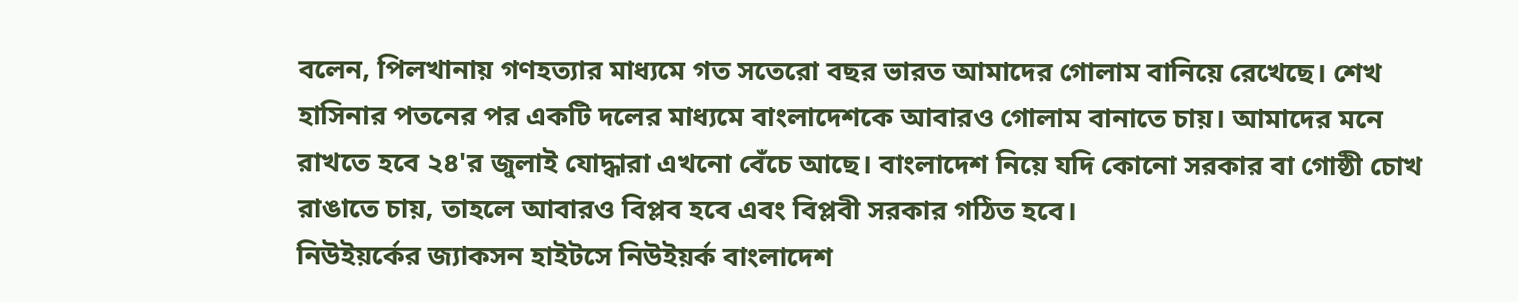বলেন, পিলখানায় গণহত্যার মাধ্যমে গত সতেরো বছর ভারত আমাদের গোলাম বানিয়ে রেখেছে। শেখ হাসিনার পতনের পর একটি দলের মাধ্যমে বাংলাদেশকে আবারও গোলাম বানাতে চায়। আমাদের মনে রাখতে হবে ২৪'র জুলাই যোদ্ধারা এখনো বেঁচে আছে। বাংলাদেশ নিয়ে যদি কোনো সরকার বা গোষ্ঠী চোখ রাঙাতে চায়, তাহলে আবারও বিপ্লব হবে এবং বিপ্লবী সরকার গঠিত হবে।
নিউইয়র্কের জ্যাকসন হাইটসে নিউইয়র্ক বাংলাদেশ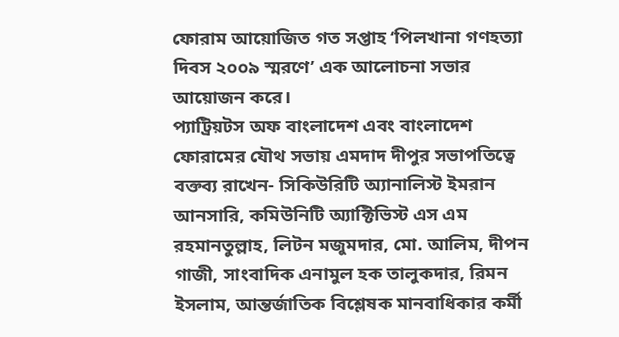ফোরাম আয়োজিত গত সপ্তাহ ‘পিলখানা গণহত্যা দিবস ২০০৯ স্মরণে’ এক আলোচনা সভার আয়োজন করে।
প্যাট্রিয়টস অফ বাংলাদেশ এবং বাংলাদেশ ফোরামের যৌথ সভায় এমদাদ দীপুর সভাপতিত্বে বক্তব্য রাখেন- সিকিউরিটি অ্যানালিস্ট ইমরান আনসারি, কমিউনিটি অ্যাক্টিভিস্ট এস এম রহমানতুল্লাহ, লিটন মজুমদার, মো. আলিম, দীপন গাজী, সাংবাদিক এনামুল হক তালুকদার, রিমন ইসলাম, আন্তর্জাতিক বিশ্লেষক মানবাধিকার কর্মী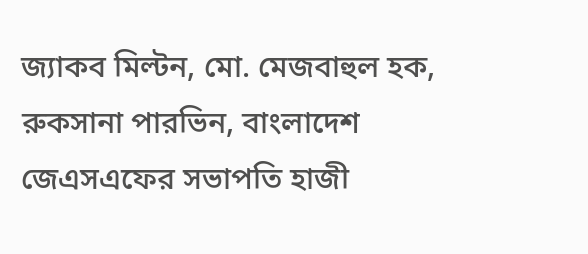জ্যাকব মিল্টন, মো. মেজবাহুল হক, রুকসানা পারভিন, বাংলাদেশ জেএসএফের সভাপতি হাজী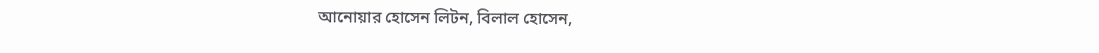আনোয়ার হোসেন লিটন, বিলাল হোসেন,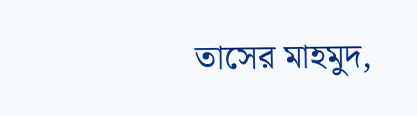তাসের মাহমুদ,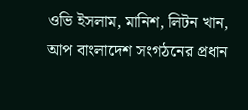ওভি ইসলাম, মানিশ, লিটন খান, আপ বাংলাদেশ সংগঠনের প্রধান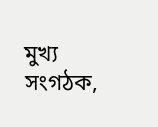মুখ্য সংগঠক,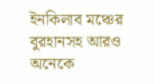ইনকিলাব মঞ্চের বুরহানসহ আরও অনেকে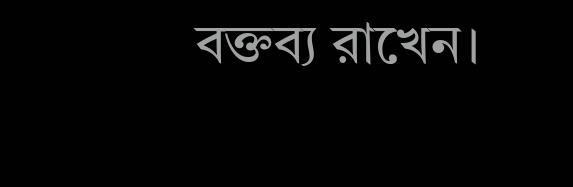বক্তব্য রাখেন।